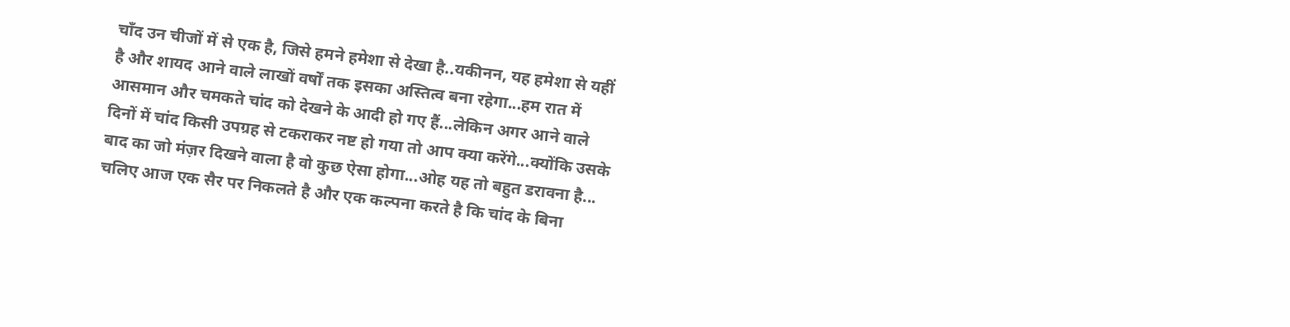चाँद उन चीजों में से एक है, जिसे हमने हमेशा से देखा है..यकीनन, यह हमेशा से यहीं है और शायद आने वाले लाखों वर्षों तक इसका अस्तित्व बना रहेगा...हम रात में आसमान और चमकते चांद को देखने के आदी हो गए हैं...लेकिन अगर आने वाले दिनों में चांद किसी उपग्रह से टकराकर नष्ट हो गया तो आप क्या करेंगे...क्योंकि उसके बाद का जो मंज़र दिखने वाला है वो कुछ ऐसा होगा...ओह यह तो बहुत डरावना है...
चलिए आज एक सैर पर निकलते है और एक कल्पना करते है कि चांद के बिना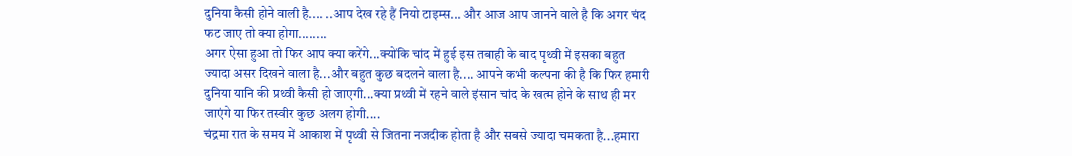दुनिया कैसी होने वाली है.... ..आप देख रहे हैं नियो टाइम्स... और आज आप जानने वाले है कि अगर चंद फट जाए तो क्या होगा........
अगर ऐसा हुआ तो फिर आप क्या करेंगे...क्योंकि चांद में हुई इस तबाही के बाद पृथ्वी में इसका बहुत ज्यादा असर दिखने वाला है...और बहुत कुछ बदलने वाला है.... आपने कभी कल्पना की है कि फिर हमारी दुनिया यानि की प्रथ्वी कैसी हो जाएगी...क्या प्रथ्वी में रहने वाले इंसान चांद के खत्म होने के साथ ही मर जाएंगे या फिर तस्वीर कुछ अलग होगी....
चंद्रमा रात के समय में आकाश में पृथ्वी से जितना नजदीक होता है और सबसे ज्यादा चमकता है...हमारा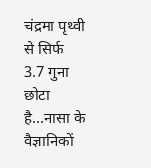चंद्रमा पृथ्वी से सिर्फ 3.7 गुना छोटा है...नासा के वैज्ञानिकों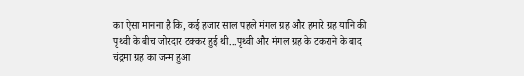का ऐसा मानना है कि, कई हजार साल पहले मंगल ग्रह और हमारे ग्रह यानि की पृथ्वी के बीच जोरदार टक्कर हुई थी...पृथ्वी और मंगल ग्रह के टकराने के बाद चंद्रमा ग्रह का जन्म हुआ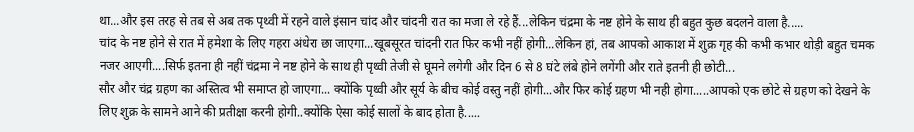था...और इस तरह से तब से अब तक पृथ्वी में रहने वाले इंसान चांद और चांदनी रात का मजा ले रहे हैं...लेकिन चंद्रमा के नष्ट होने के साथ ही बहुत कुछ बदलने वाला है.....
चांद के नष्ट होने से रात में हमेशा के लिए गहरा अंधेरा छा जाएगा...खूबसूरत चांदनी रात फिर कभी नहीं होगी...लेकिन हां, तब आपको आकाश में शुक्र गृह की कभी कभार थोड़ी बहुत चमक नजर आएगी....सिर्फ इतना ही नहीं चंद्रमा ने नष्ट होने के साथ ही पृथ्वी तेजी से घूमने लगेगी और दिन 6 से 8 घंटे लंबे होने लगेंगी और राते इतनी ही छोटी...
सौर और चंद्र ग्रहण का अस्तित्व भी समाप्त हो जाएगा... क्योंकि पृथ्वी और सूर्य के बीच कोई वस्तु नहीं होगी...और फिर कोई ग्रहण भी नही होगा.....आपको एक छोटे से ग्रहण को देखने के लिए शुक्र के सामने आने की प्रतीक्षा करनी होगी..क्योंकि ऐसा कोई सालों के बाद होता है.....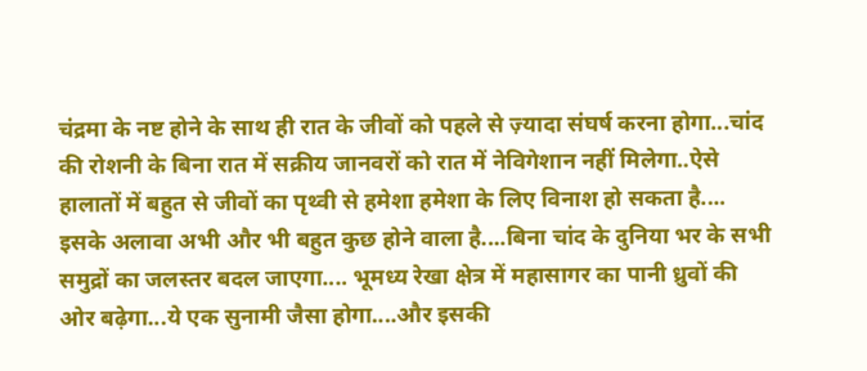चंद्रमा के नष्ट होने के साथ ही रात के जीवों को पहले से ज़्यादा संघर्ष करना होगा...चांद की रोशनी के बिना रात में सक्रीय जानवरों को रात में नेविगेशान नहीं मिलेगा..ऐसे हालातों में बहुत से जीवों का पृथ्वी से हमेशा हमेशा के लिए विनाश हो सकता है....
इसके अलावा अभी और भी बहुत कुछ होने वाला है....बिना चांद के दुनिया भर के सभी समुद्रों का जलस्तर बदल जाएगा.... भूमध्य रेखा क्षेत्र में महासागर का पानी ध्रुवों की ओर बढ़ेगा...ये एक सुनामी जैसा होगा....और इसकी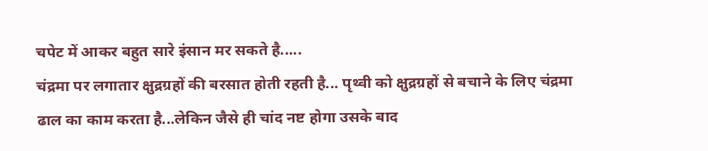चपेट में आकर बहुत सारे इंसान मर सकते है.....
चंद्रमा पर लगातार क्षुद्रग्रहों की बरसात होती रहती है... पृथ्वी को क्षुद्रग्रहों से बचाने के लिए चंद्रमा ढाल का काम करता है...लेकिन जैसे ही चांद नष्ट होगा उसके बाद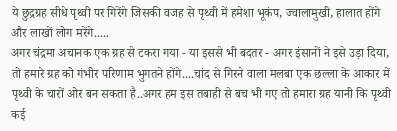ये छुद्रग्रह सीधे पृथ्वी पर गिरेंगे जिसकी वजह से पृथ्वी में हमेशा भूकंप, ज्वालामुखी, हालात होंगे और लाखों लोग मरेंगे.....
अगर चंद्रमा अचानक एक ग्रह से टकरा गया - या इससे भी बदतर - अगर इंसानों ने इसे उड़ा दिया, तो हमारे ग्रह को गंभीर परिणाम भुगतने होंगे....चांद से गिरने वाला मलबा एक छल्ला के आकार में पृथ्वी के चारों ओर बन सकता है..अगर हम इस तबाही से बच भी गए तो हमारा ग्रह यानी कि पृथ्वी कई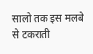सालो तक इस मलबे से टकराती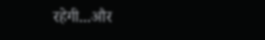रहेगी...और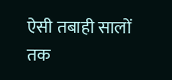ऐसी तबाही सालों तक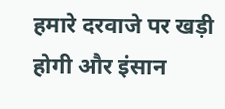हमारे दरवाजे पर खड़ी होगी और इंसान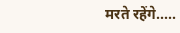मरते रहेंगे.....